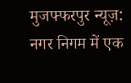मुजफ्फरपुर न्यूज़: नगर निगम में एक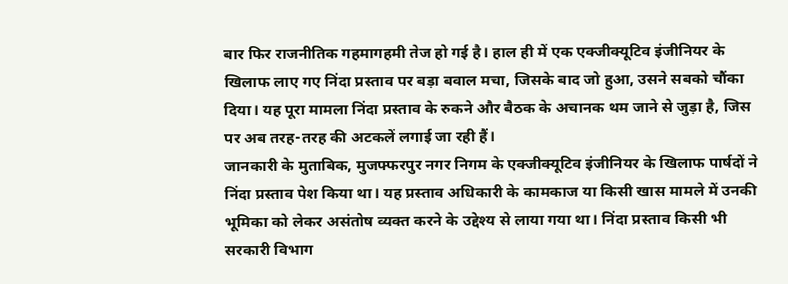बार फिर राजनीतिक गहमागहमी तेज हो गई है। हाल ही में एक एक्जीक्यूटिव इंजीनियर के खिलाफ लाए गए निंदा प्रस्ताव पर बड़ा बवाल मचा, जिसके बाद जो हुआ, उसने सबको चौंका दिया। यह पूरा मामला निंदा प्रस्ताव के रुकने और बैठक के अचानक थम जाने से जुड़ा है, जिस पर अब तरह-तरह की अटकलें लगाई जा रही हैं।
जानकारी के मुताबिक, मुजफ्फरपुर नगर निगम के एक्जीक्यूटिव इंजीनियर के खिलाफ पार्षदों ने निंदा प्रस्ताव पेश किया था। यह प्रस्ताव अधिकारी के कामकाज या किसी खास मामले में उनकी भूमिका को लेकर असंतोष व्यक्त करने के उद्देश्य से लाया गया था। निंदा प्रस्ताव किसी भी सरकारी विभाग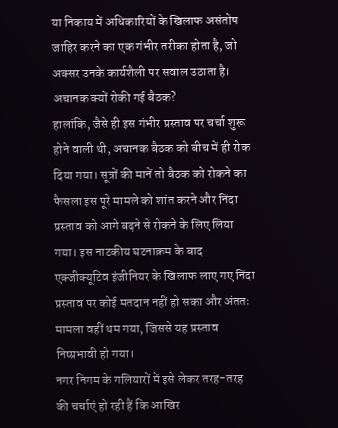या निकाय में अधिकारियों के खिलाफ असंतोष जाहिर करने का एक गंभीर तरीका होता है, जो अक्सर उनके कार्यशैली पर सवाल उठाता है।
अचानक क्यों रोकी गई बैठक?
हालांकि, जैसे ही इस गंभीर प्रस्ताव पर चर्चा शुरू होने वाली थी, अचानक बैठक को बीच में ही रोक दिया गया। सूत्रों की मानें तो बैठक को रोकने का फैसला इस पूरे मामले को शांत करने और निंदा प्रस्ताव को आगे बढ़ने से रोकने के लिए लिया गया। इस नाटकीय घटनाक्रम के बाद एक्जीक्यूटिव इंजीनियर के खिलाफ लाए गए निंदा प्रस्ताव पर कोई मतदान नहीं हो सका और अंततः मामला वहीं थम गया, जिससे यह प्रस्ताव निष्प्रभावी हो गया।
नगर निगम के गलियारों में इसे लेकर तरह-तरह की चर्चाएं हो रही हैं कि आखिर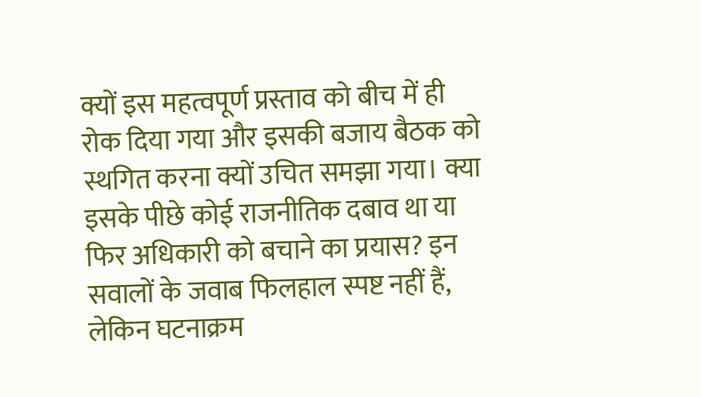क्यों इस महत्वपूर्ण प्रस्ताव को बीच में ही रोक दिया गया और इसकी बजाय बैठक को स्थगित करना क्यों उचित समझा गया। क्या इसके पीछे कोई राजनीतिक दबाव था या फिर अधिकारी को बचाने का प्रयास? इन सवालों के जवाब फिलहाल स्पष्ट नहीं हैं, लेकिन घटनाक्रम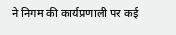ने निगम की कार्यप्रणाली पर कई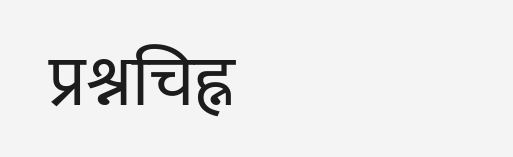प्रश्नचिह्न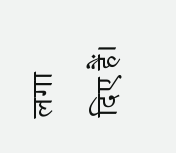लगा दिए हैं।